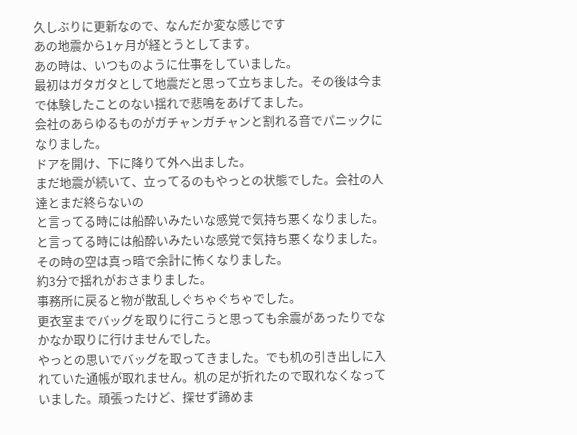久しぶりに更新なので、なんだか変な感じです
あの地震から1ヶ月が経とうとしてます。
あの時は、いつものように仕事をしていました。
最初はガタガタとして地震だと思って立ちました。その後は今まで体験したことのない揺れで悲鳴をあげてました。
会社のあらゆるものがガチャンガチャンと割れる音でパニックになりました。
ドアを開け、下に降りて外へ出ました。
まだ地震が続いて、立ってるのもやっとの状態でした。会社の人達とまだ終らないの
と言ってる時には船酔いみたいな感覚で気持ち悪くなりました。
と言ってる時には船酔いみたいな感覚で気持ち悪くなりました。その時の空は真っ暗で余計に怖くなりました。
約3分で揺れがおさまりました。
事務所に戻ると物が散乱しぐちゃぐちゃでした。
更衣室までバッグを取りに行こうと思っても余震があったりでなかなか取りに行けませんでした。
やっとの思いでバッグを取ってきました。でも机の引き出しに入れていた通帳が取れません。机の足が折れたので取れなくなっていました。頑張ったけど、探せず諦めま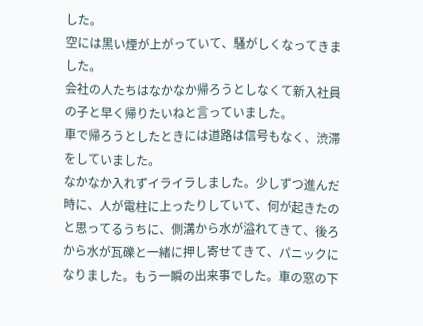した。
空には黒い煙が上がっていて、騒がしくなってきました。
会社の人たちはなかなか帰ろうとしなくて新入社員の子と早く帰りたいねと言っていました。
車で帰ろうとしたときには道路は信号もなく、渋滞をしていました。
なかなか入れずイライラしました。少しずつ進んだ時に、人が電柱に上ったりしていて、何が起きたのと思ってるうちに、側溝から水が溢れてきて、後ろから水が瓦礫と一緒に押し寄せてきて、パニックになりました。もう一瞬の出来事でした。車の窓の下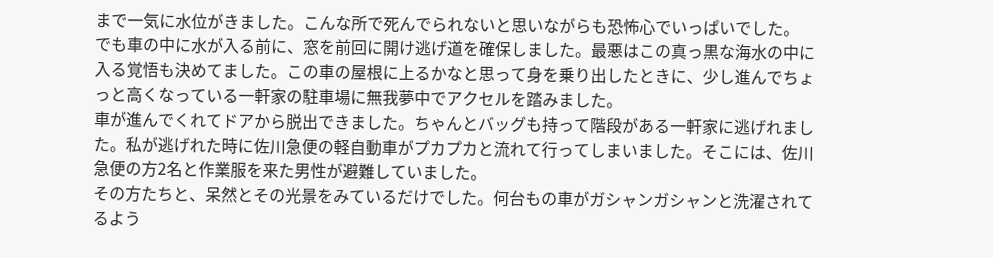まで一気に水位がきました。こんな所で死んでられないと思いながらも恐怖心でいっぱいでした。
でも車の中に水が入る前に、窓を前回に開け逃げ道を確保しました。最悪はこの真っ黒な海水の中に入る覚悟も決めてました。この車の屋根に上るかなと思って身を乗り出したときに、少し進んでちょっと高くなっている一軒家の駐車場に無我夢中でアクセルを踏みました。
車が進んでくれてドアから脱出できました。ちゃんとバッグも持って階段がある一軒家に逃げれました。私が逃げれた時に佐川急便の軽自動車がプカプカと流れて行ってしまいました。そこには、佐川急便の方2名と作業服を来た男性が避難していました。
その方たちと、呆然とその光景をみているだけでした。何台もの車がガシャンガシャンと洗濯されてるよう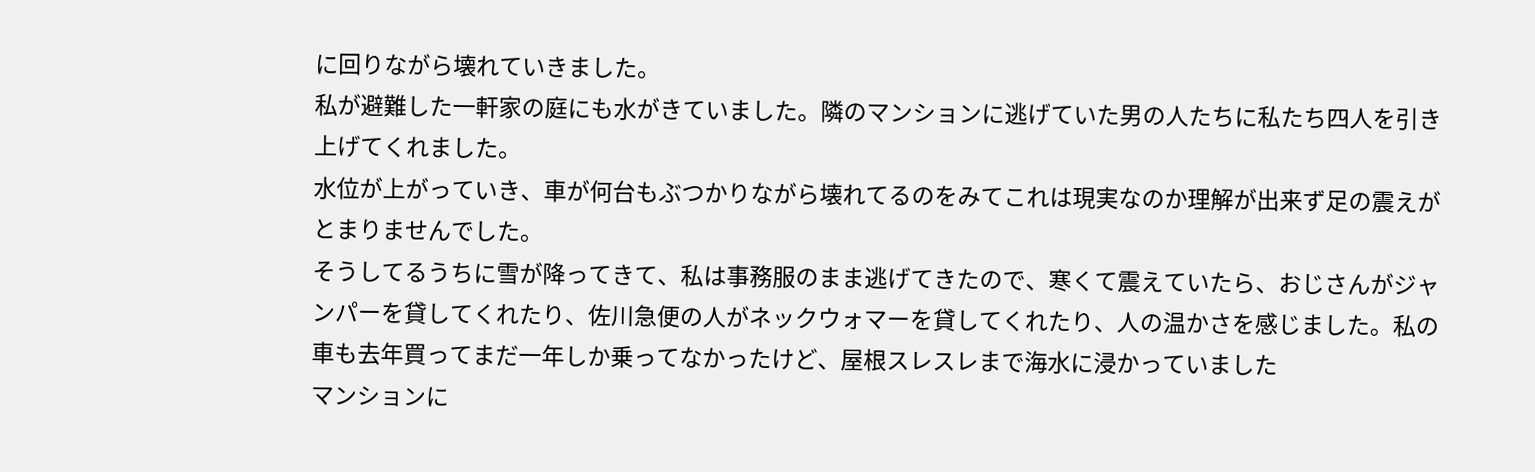に回りながら壊れていきました。
私が避難した一軒家の庭にも水がきていました。隣のマンションに逃げていた男の人たちに私たち四人を引き上げてくれました。
水位が上がっていき、車が何台もぶつかりながら壊れてるのをみてこれは現実なのか理解が出来ず足の震えがとまりませんでした。
そうしてるうちに雪が降ってきて、私は事務服のまま逃げてきたので、寒くて震えていたら、おじさんがジャンパーを貸してくれたり、佐川急便の人がネックウォマーを貸してくれたり、人の温かさを感じました。私の車も去年買ってまだ一年しか乗ってなかったけど、屋根スレスレまで海水に浸かっていました
マンションに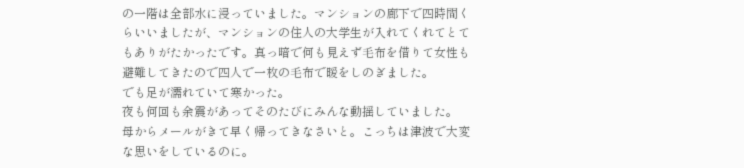の一階は全部水に浸っていました。マンションの廊下で四時間くらいいましたが、マンションの住人の大学生が入れてくれてとてもありがたかったです。真っ暗で何も見えず毛布を借りて女性も避難してきたので四人で一枚の毛布で暖をしのぎました。
でも足が濡れていて寒かった。
夜も何回も余震があってそのたびにみんな動揺していました。
母からメールがきて早く帰ってきなさいと。こっちは津波で大変な思いをしているのに。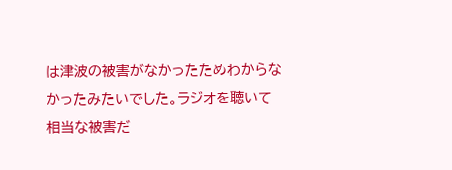は津波の被害がなかったためわからなかったみたいでした。ラジオを聴いて相当な被害だ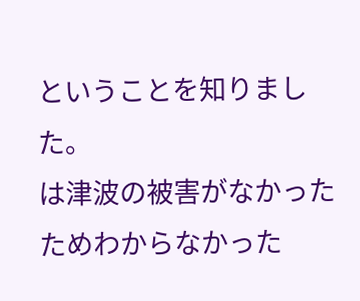ということを知りました。
は津波の被害がなかったためわからなかった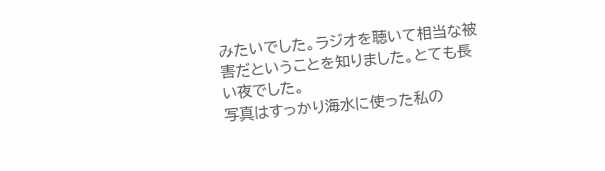みたいでした。ラジオを聴いて相当な被害だということを知りました。とても長い夜でした。
写真はすっかり海水に使った私の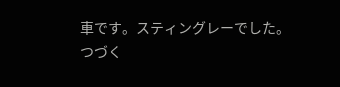車です。スティングレーでした。
つづく